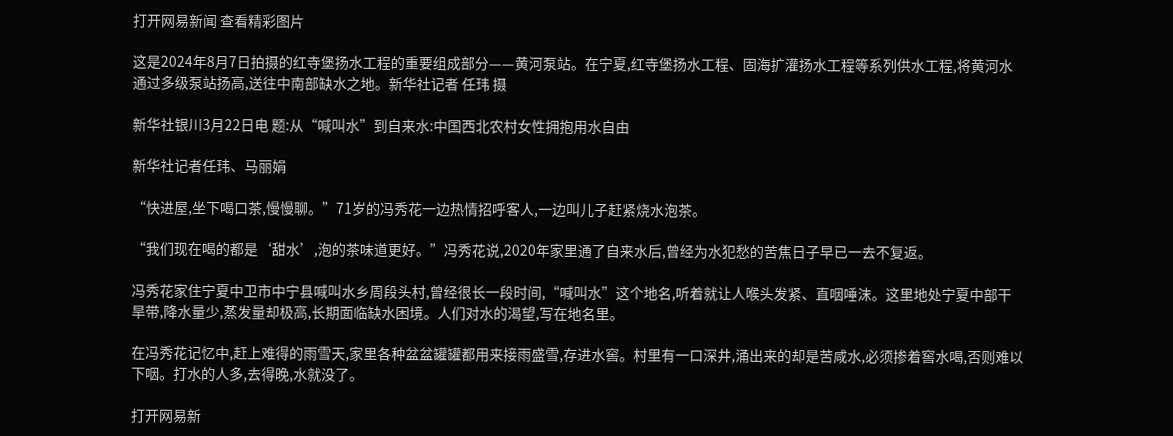打开网易新闻 查看精彩图片

这是2024年8月7日拍摄的红寺堡扬水工程的重要组成部分——黄河泵站。在宁夏,红寺堡扬水工程、固海扩灌扬水工程等系列供水工程,将黄河水通过多级泵站扬高,送往中南部缺水之地。新华社记者 任玮 摄

新华社银川3月22日电 题:从“喊叫水”到自来水:中国西北农村女性拥抱用水自由

新华社记者任玮、马丽娟

“快进屋,坐下喝口茶,慢慢聊。”71岁的冯秀花一边热情招呼客人,一边叫儿子赶紧烧水泡茶。

“我们现在喝的都是‘甜水’,泡的茶味道更好。”冯秀花说,2020年家里通了自来水后,曾经为水犯愁的苦焦日子早已一去不复返。

冯秀花家住宁夏中卫市中宁县喊叫水乡周段头村,曾经很长一段时间,“喊叫水”这个地名,听着就让人喉头发紧、直咽唾沫。这里地处宁夏中部干旱带,降水量少,蒸发量却极高,长期面临缺水困境。人们对水的渴望,写在地名里。

在冯秀花记忆中,赶上难得的雨雪天,家里各种盆盆罐罐都用来接雨盛雪,存进水窖。村里有一口深井,涌出来的却是苦咸水,必须掺着窖水喝,否则难以下咽。打水的人多,去得晚,水就没了。

打开网易新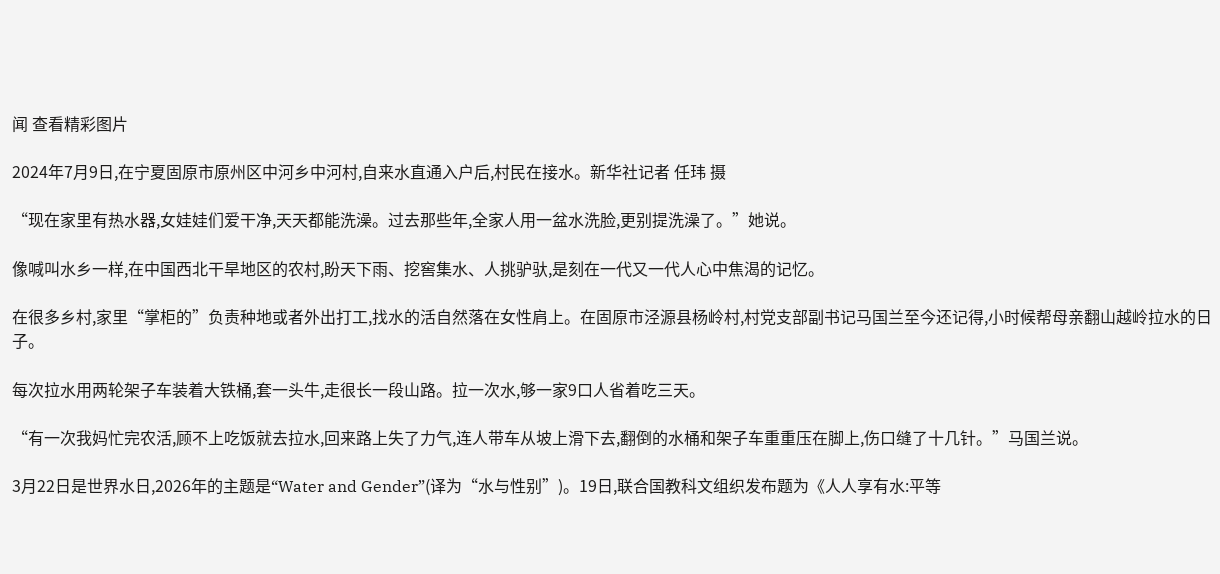闻 查看精彩图片

2024年7月9日,在宁夏固原市原州区中河乡中河村,自来水直通入户后,村民在接水。新华社记者 任玮 摄

“现在家里有热水器,女娃娃们爱干净,天天都能洗澡。过去那些年,全家人用一盆水洗脸,更别提洗澡了。”她说。

像喊叫水乡一样,在中国西北干旱地区的农村,盼天下雨、挖窖集水、人挑驴驮,是刻在一代又一代人心中焦渴的记忆。

在很多乡村,家里“掌柜的”负责种地或者外出打工,找水的活自然落在女性肩上。在固原市泾源县杨岭村,村党支部副书记马国兰至今还记得,小时候帮母亲翻山越岭拉水的日子。

每次拉水用两轮架子车装着大铁桶,套一头牛,走很长一段山路。拉一次水,够一家9口人省着吃三天。

“有一次我妈忙完农活,顾不上吃饭就去拉水,回来路上失了力气,连人带车从坡上滑下去,翻倒的水桶和架子车重重压在脚上,伤口缝了十几针。”马国兰说。

3月22日是世界水日,2026年的主题是“Water and Gender”(译为“水与性别”)。19日,联合国教科文组织发布题为《人人享有水:平等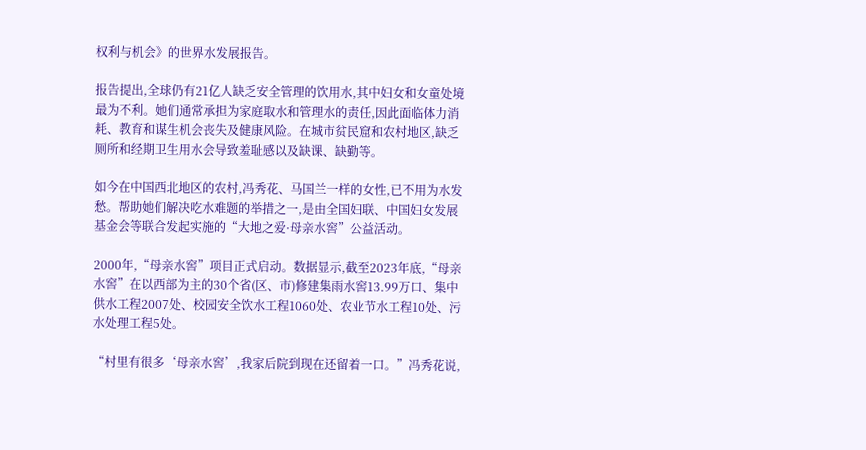权利与机会》的世界水发展报告。

报告提出,全球仍有21亿人缺乏安全管理的饮用水,其中妇女和女童处境最为不利。她们通常承担为家庭取水和管理水的责任,因此面临体力消耗、教育和谋生机会丧失及健康风险。在城市贫民窟和农村地区,缺乏厕所和经期卫生用水会导致羞耻感以及缺课、缺勤等。

如今在中国西北地区的农村,冯秀花、马国兰一样的女性,已不用为水发愁。帮助她们解决吃水难题的举措之一,是由全国妇联、中国妇女发展基金会等联合发起实施的“大地之爱·母亲水窖”公益活动。

2000年,“母亲水窖”项目正式启动。数据显示,截至2023年底,“母亲水窖”在以西部为主的30个省(区、市)修建集雨水窖13.99万口、集中供水工程2007处、校园安全饮水工程1060处、农业节水工程10处、污水处理工程5处。

“村里有很多‘母亲水窖’,我家后院到现在还留着一口。”冯秀花说,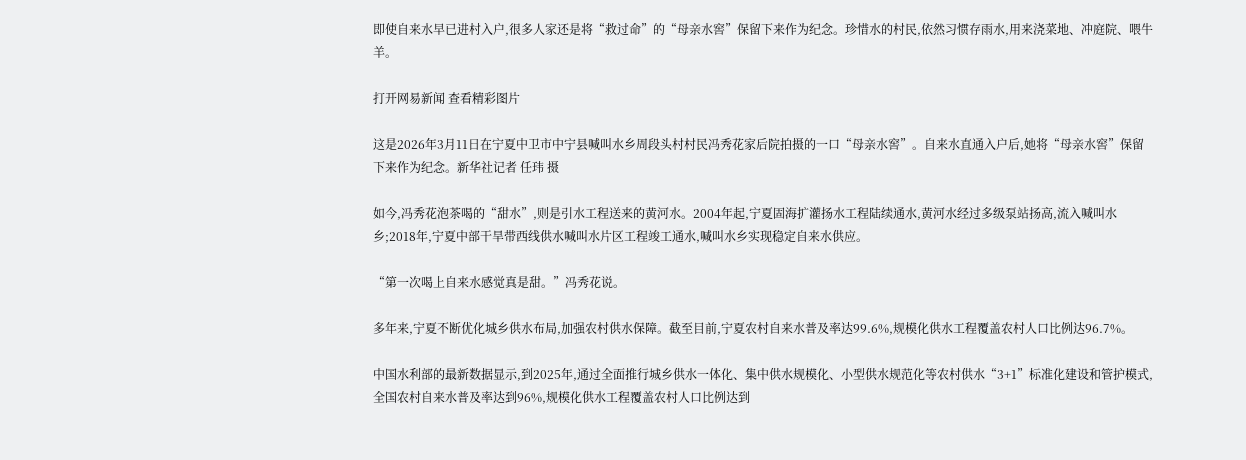即使自来水早已进村入户,很多人家还是将“救过命”的“母亲水窖”保留下来作为纪念。珍惜水的村民,依然习惯存雨水,用来浇菜地、冲庭院、喂牛羊。

打开网易新闻 查看精彩图片

这是2026年3月11日在宁夏中卫市中宁县喊叫水乡周段头村村民冯秀花家后院拍摄的一口“母亲水窖”。自来水直通入户后,她将“母亲水窖”保留下来作为纪念。新华社记者 任玮 摄

如今,冯秀花泡茶喝的“甜水”,则是引水工程送来的黄河水。2004年起,宁夏固海扩灌扬水工程陆续通水,黄河水经过多级泵站扬高,流入喊叫水乡;2018年,宁夏中部干旱带西线供水喊叫水片区工程竣工通水,喊叫水乡实现稳定自来水供应。

“第一次喝上自来水感觉真是甜。”冯秀花说。

多年来,宁夏不断优化城乡供水布局,加强农村供水保障。截至目前,宁夏农村自来水普及率达99.6%,规模化供水工程覆盖农村人口比例达96.7%。

中国水利部的最新数据显示,到2025年,通过全面推行城乡供水一体化、集中供水规模化、小型供水规范化等农村供水“3+1”标准化建设和管护模式,全国农村自来水普及率达到96%,规模化供水工程覆盖农村人口比例达到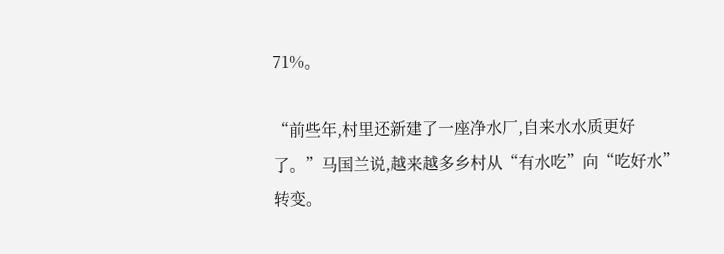71%。

“前些年,村里还新建了一座净水厂,自来水水质更好了。”马国兰说,越来越多乡村从“有水吃”向“吃好水”转变。